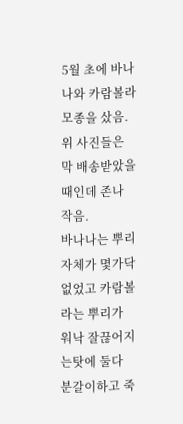5월 초에 바나나와 카람볼라 모종을 샀음.
위 사진들은 막 배송받았을때인데 존나 작음.
바나나는 뿌리자체가 몇가닥 없었고 카람볼라는 뿌리가 워낙 잘끊어지는탓에 둘다 분갈이하고 죽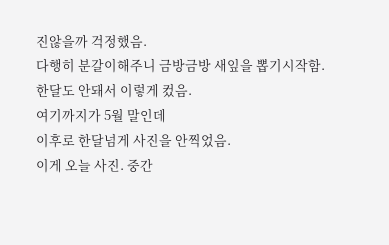진않을까 걱정했음.
다행히 분갈이해주니 금방금방 새잎을 뽑기시작함.
한달도 안돼서 이렇게 컸음.
여기까지가 5월 말인데
이후로 한달넘게 사진을 안찍었음.
이게 오늘 사진. 중간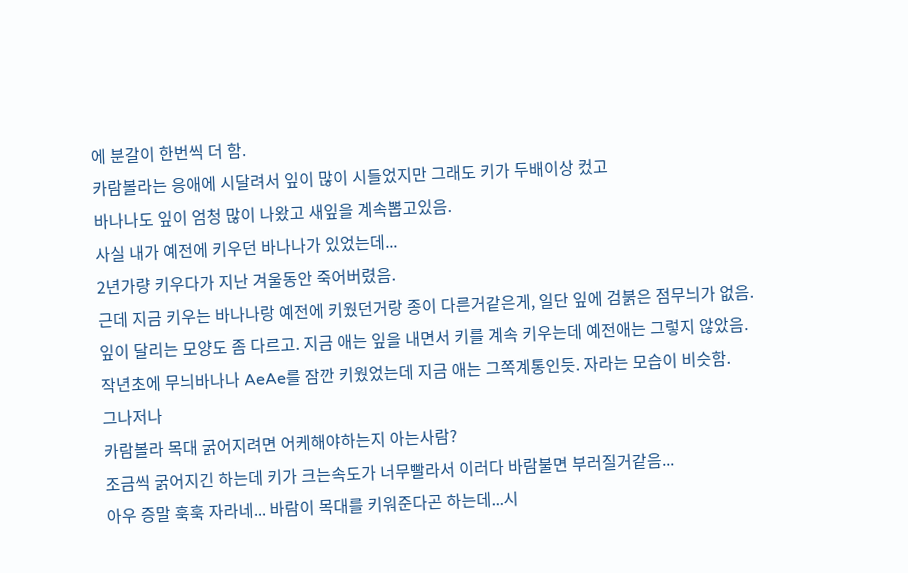에 분갈이 한번씩 더 함.
카람볼라는 응애에 시달려서 잎이 많이 시들었지만 그래도 키가 두배이상 컸고
바나나도 잎이 엄청 많이 나왔고 새잎을 계속뽑고있음.
사실 내가 예전에 키우던 바나나가 있었는데...
2년가량 키우다가 지난 겨울동안 죽어버렸음.
근데 지금 키우는 바나나랑 예전에 키웠던거랑 종이 다른거같은게, 일단 잎에 검붉은 점무늬가 없음. 잎이 달리는 모양도 좀 다르고. 지금 애는 잎을 내면서 키를 계속 키우는데 예전애는 그렇지 않았음.
작년초에 무늬바나나 AeAe를 잠깐 키웠었는데 지금 애는 그쪽계통인듯. 자라는 모습이 비슷함.
그나저나
카람볼라 목대 굵어지려면 어케해야하는지 아는사람?
조금씩 굵어지긴 하는데 키가 크는속도가 너무빨라서 이러다 바람불면 부러질거같음...
아우 증말 훅훅 자라네... 바람이 목대를 키워준다곤 하는데...시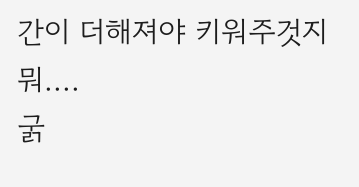간이 더해져야 키워주것지 뭐....
굵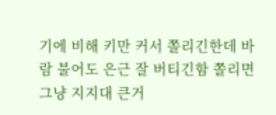기에 비해 키만 커서 쫄리긴한데 바람 불어도 은근 잘 버티긴함 쫄리면 그냥 지지대 큰거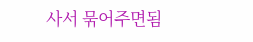사서 묶어주면됨